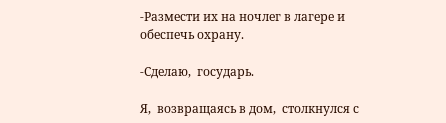-Размести их на ночлег в лагере и обеспечь охрану.

-Сделаю,  государь.

Я,  возвращаясь в дом,  столкнулся с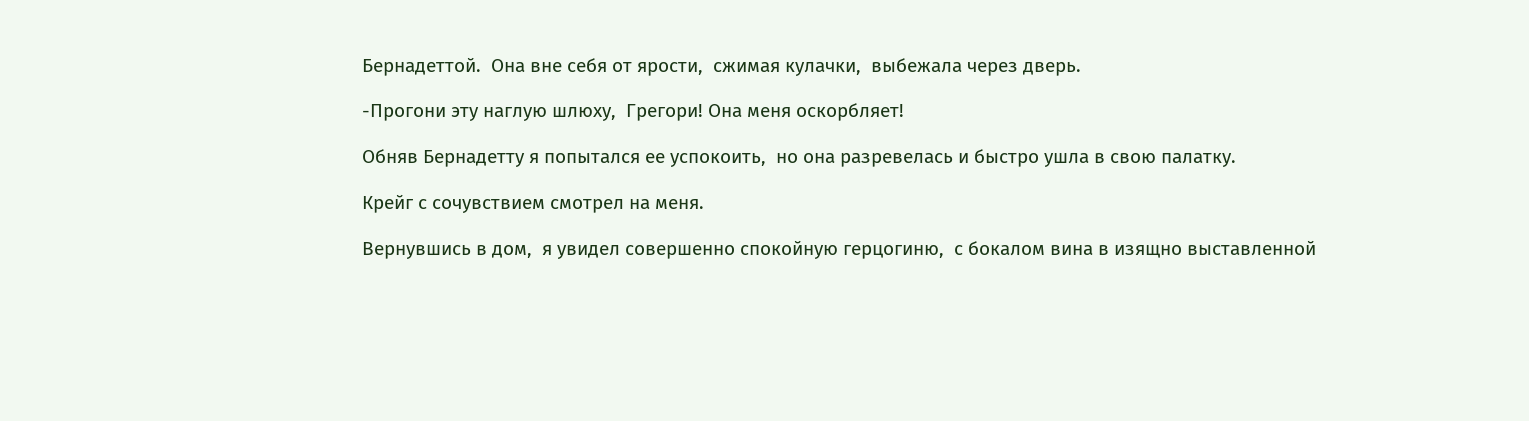Бернадеттой.  Она вне себя от ярости,  сжимая кулачки,  выбежала через дверь.

-Прогони эту наглую шлюху,  Грегори! Она меня оскорбляет!

Обняв Бернадетту я попытался ее успокоить,  но она разревелась и быстро ушла в свою палатку.

Крейг с сочувствием смотрел на меня.

Вернувшись в дом,  я увидел совершенно спокойную герцогиню,  с бокалом вина в изящно выставленной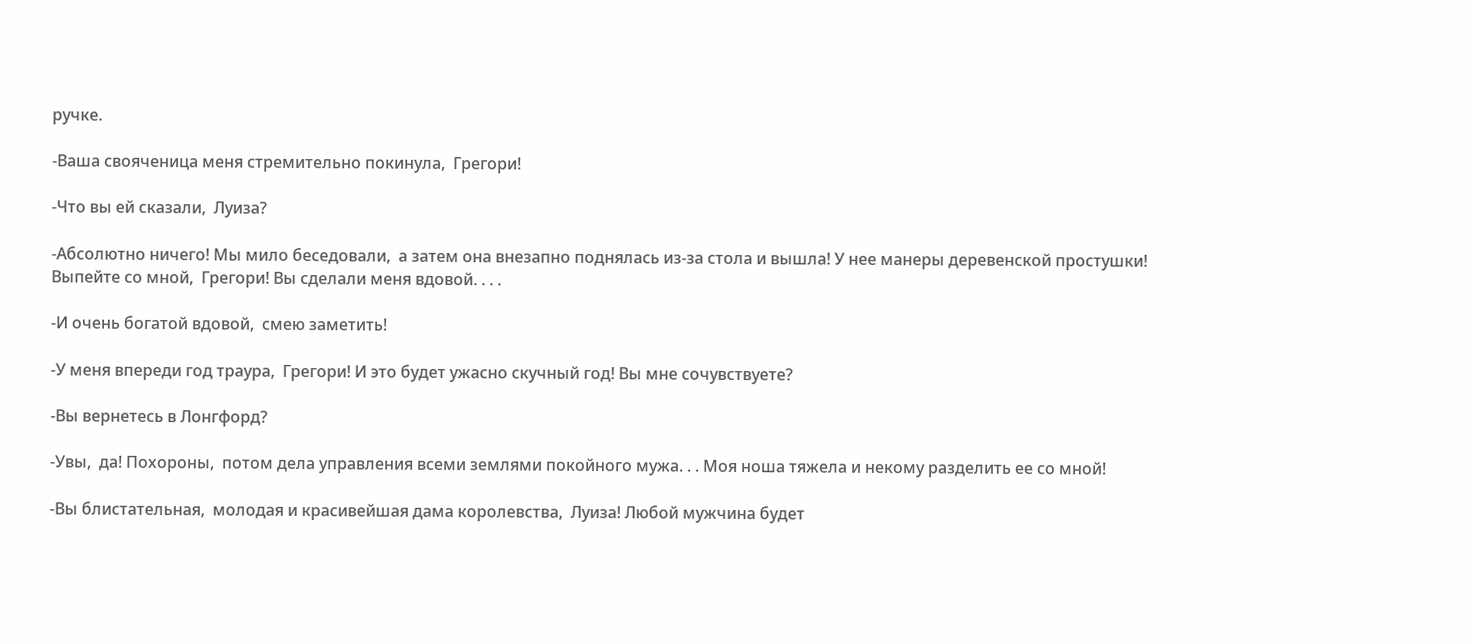ручке.

-Ваша свояченица меня стремительно покинула,  Грегори!

-Что вы ей сказали,  Луиза?

-Абсолютно ничего! Мы мило беседовали,  а затем она внезапно поднялась из-за стола и вышла! У нее манеры деревенской простушки! Выпейте со мной,  Грегори! Вы сделали меня вдовой. . . .

-И очень богатой вдовой,  смею заметить!

-У меня впереди год траура,  Грегори! И это будет ужасно скучный год! Вы мне сочувствуете?

-Вы вернетесь в Лонгфорд?

-Увы,  да! Похороны,  потом дела управления всеми землями покойного мужа. . . Моя ноша тяжела и некому разделить ее со мной!

-Вы блистательная,  молодая и красивейшая дама королевства,  Луиза! Любой мужчина будет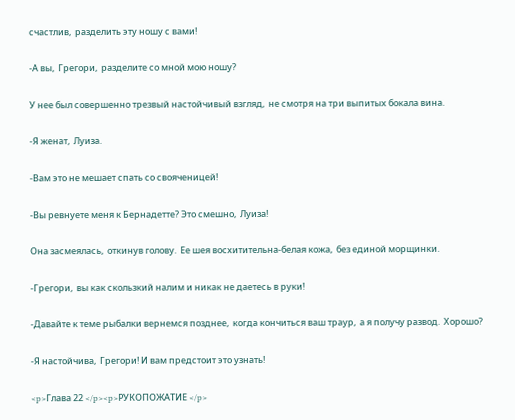счастлив,  разделить эту ношу с вами!

-А вы,  Грегори,  разделите со мной мою ношу?

У нее был совершенно трезвый настойчивый взгляд,  не смотря на три выпитых бокала вина.

-Я женат,  Луиза.

-Вам это не мешает спать со свояченицей!

-Вы ревнуете меня к Бернадетте? Это смешно,  Луиза!

Она засмеялась,  откинув голову.  Ее шея восхитительна-белая кожа,  без единой морщинки.

-Грегори,  вы как скользкий налим и никак не даетесь в руки!

-Давайте к теме рыбалки вернемся позднее,  когда кончиться ваш траур,  а я получу развод.  Хорошо?

-Я настойчива,  Грегори! И вам предстоит это узнать!

<p>Глава 22 </p><p>РУКОПОЖАТИЕ </p>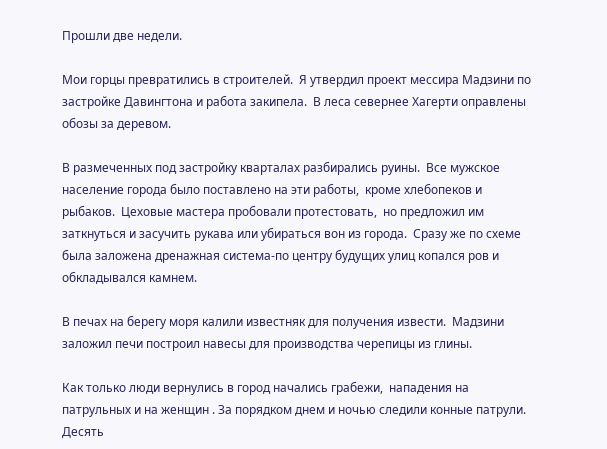Прошли две недели.

Мои горцы превратились в строителей.  Я утвердил проект мессира Мадзини по застройке Давингтона и работа закипела.  В леса севернее Хагерти оправлены обозы за деревом.

В размеченных под застройку кварталах разбирались руины.  Все мужское население города было поставлено на эти работы,  кроме хлебопеков и рыбаков.  Цеховые мастера пробовали протестовать,  но предложил им заткнуться и засучить рукава или убираться вон из города.  Сразу же по схеме была заложена дренажная система-по центру будущих улиц копался ров и обкладывался камнем.

В печах на берегу моря калили известняк для получения извести.  Мадзини заложил печи построил навесы для производства черепицы из глины.

Как только люди вернулись в город начались грабежи,  нападения на патрульных и на женщин . За порядком днем и ночью следили конные патрули. Десять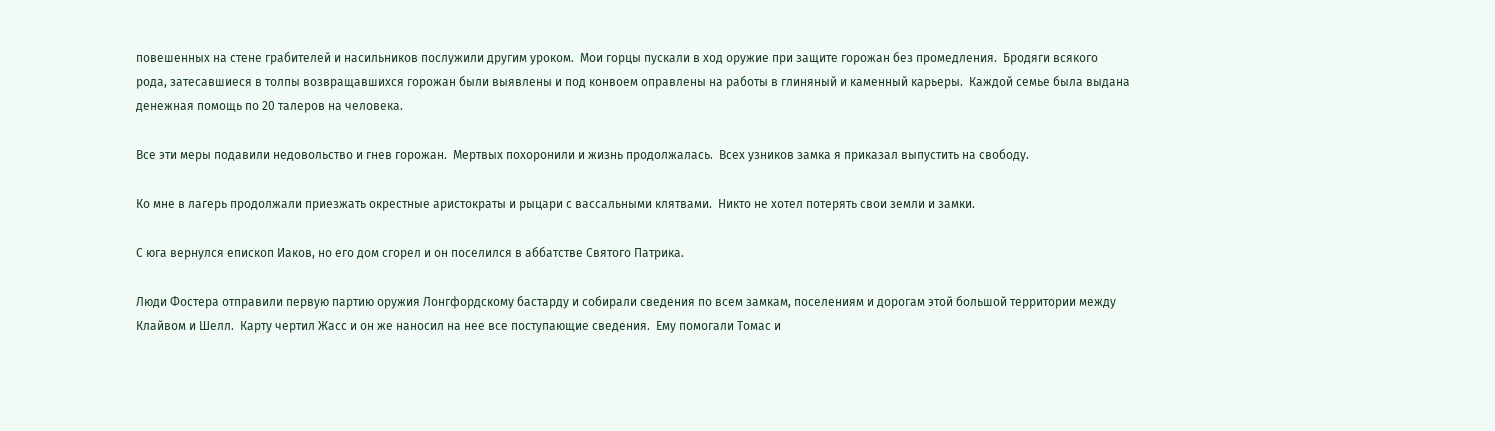повешенных на стене грабителей и насильников послужили другим уроком.  Мои горцы пускали в ход оружие при защите горожан без промедления.  Бродяги всякого рода, затесавшиеся в толпы возвращавшихся горожан были выявлены и под конвоем оправлены на работы в глиняный и каменный карьеры.  Каждой семье была выдана денежная помощь по 20 талеров на человека.

Все эти меры подавили недовольство и гнев горожан.  Мертвых похоронили и жизнь продолжалась.  Всех узников замка я приказал выпустить на свободу.

Ко мне в лагерь продолжали приезжать окрестные аристократы и рыцари с вассальными клятвами.  Никто не хотел потерять свои земли и замки.

С юга вернулся епископ Иаков, но его дом сгорел и он поселился в аббатстве Святого Патрика.

Люди Фостера отправили первую партию оружия Лонгфордскому бастарду и собирали сведения по всем замкам, поселениям и дорогам этой большой территории между Клайвом и Шелл.  Карту чертил Жасс и он же наносил на нее все поступающие сведения.  Ему помогали Томас и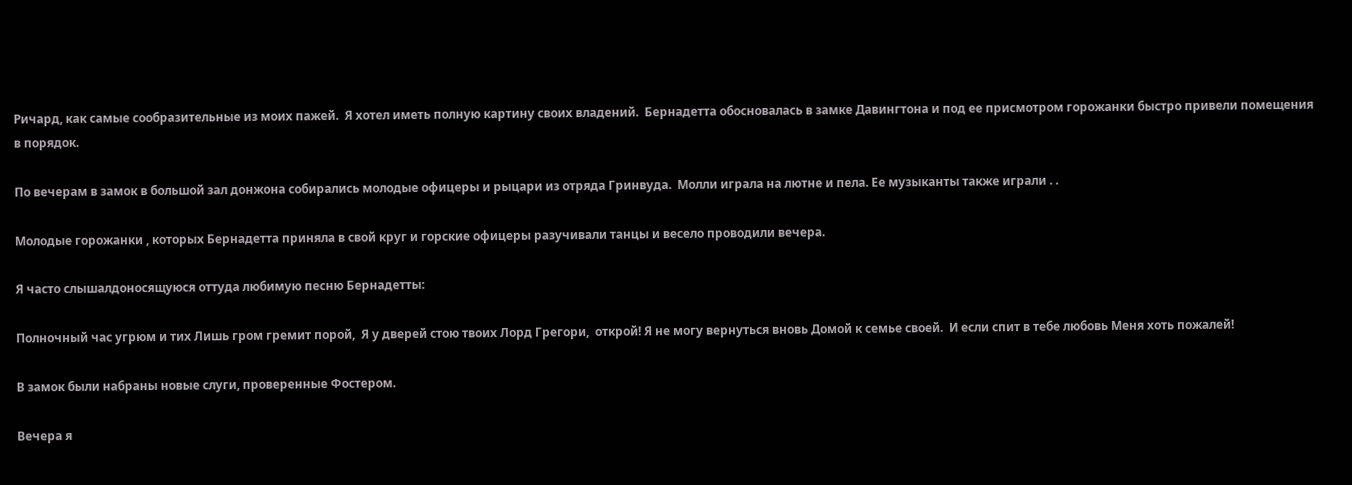Ричард, как самые сообразительные из моих пажей.  Я хотел иметь полную картину своих владений.  Бернадетта обосновалась в замке Давингтона и под ее присмотром горожанки быстро привели помещения в порядок.

По вечерам в замок в большой зал донжона собирались молодые офицеры и рыцари из отряда Гринвуда.  Молли играла на лютне и пела. Ее музыканты также играли . .

Молодые горожанки , которых Бернадетта приняла в свой круг и горские офицеры разучивали танцы и весело проводили вечера.

Я часто слышалдоносящуюся оттуда любимую песню Бернадетты:

Полночный час угрюм и тих Лишь гром гремит порой,  Я у дверей стою твоих Лорд Грегори,  открой! Я не могу вернуться вновь Домой к семье своей.  И если спит в тебе любовь Меня хоть пожалей!

В замок были набраны новые слуги, проверенные Фостером.

Вечера я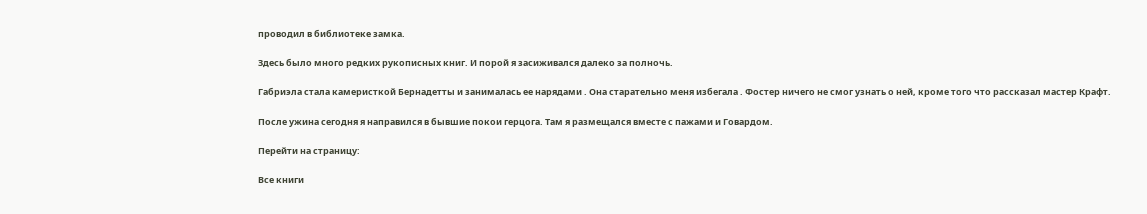проводил в библиотеке замка.

Здесь было много редких рукописных книг. И порой я засиживался далеко за полночь.

Габриэла стала камеристкой Бернадетты и занималась ее нарядами . Она старательно меня избегала . Фостер ничего не смог узнать о ней, кроме того что рассказал мастер Крафт.

После ужина сегодня я направился в бывшие покои герцога. Там я размещался вместе с пажами и Говардом.

Перейти на страницу:

Все книги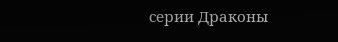серии Драконы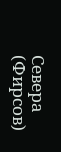Севера (Фирсов)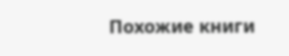Похожие книги